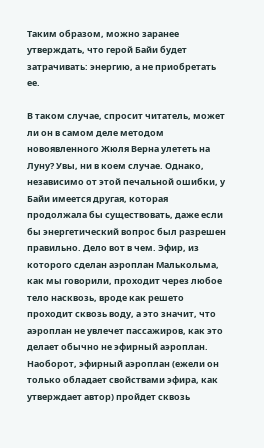Таким образом, можно заранее утверждать, что герой Байи будет затрачивать: энергию, а не приобретать ее.

В таком случае, спросит читатель, может ли он в самом деле методом новоявленного Жюля Верна улететь на Луну? Увы, ни в коем случае. Однако, независимо от этой печальной ошибки, у Байи имеется другая, которая продолжала бы существовать, даже если бы энергетический вопрос был разрешен правильно. Дело вот в чем. Эфир, из которого сделан аэроплан Малькольма, как мы говорили, проходит через любое тело насквозь, вроде как решето проходит сквозь воду, а это значит, что аэроплан не увлечет пассажиров, как это делает обычно не эфирный аэроплан. Наоборот, эфирный аэроплан (ежели он только обладает свойствами эфира, как утверждает автор) пройдет сквозь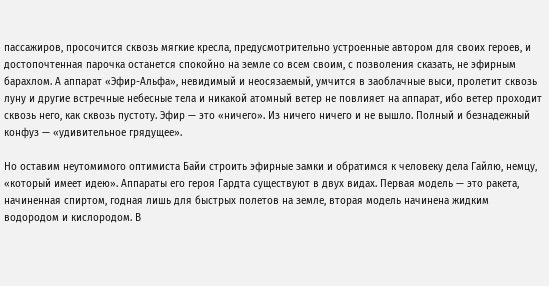пассажиров, просочится сквозь мягкие кресла, предусмотрительно устроенные автором для своих героев, и достопочтенная парочка останется спокойно на земле со всем своим, с позволения сказать, не эфирным барахлом. А аппарат «Эфир-Альфа», невидимый и неосязаемый, умчится в заоблачные выси, пролетит сквозь луну и другие встречные небесные тела и никакой атомный ветер не повлияет на аппарат, ибо ветер проходит сквозь него, как сквозь пустоту. Эфир — это «ничего». Из ничего ничего и не вышло. Полный и безнадежный конфуз — «удивительное грядущее».

Но оставим неутомимого оптимиста Байи строить эфирные замки и обратимся к человеку дела Гайлю, немцу, «который имеет идею». Аппараты его героя Гардта существуют в двух видах. Первая модель — это ракета, начиненная спиртом, годная лишь для быстрых полетов на земле, вторая модель начинена жидким водородом и кислородом. В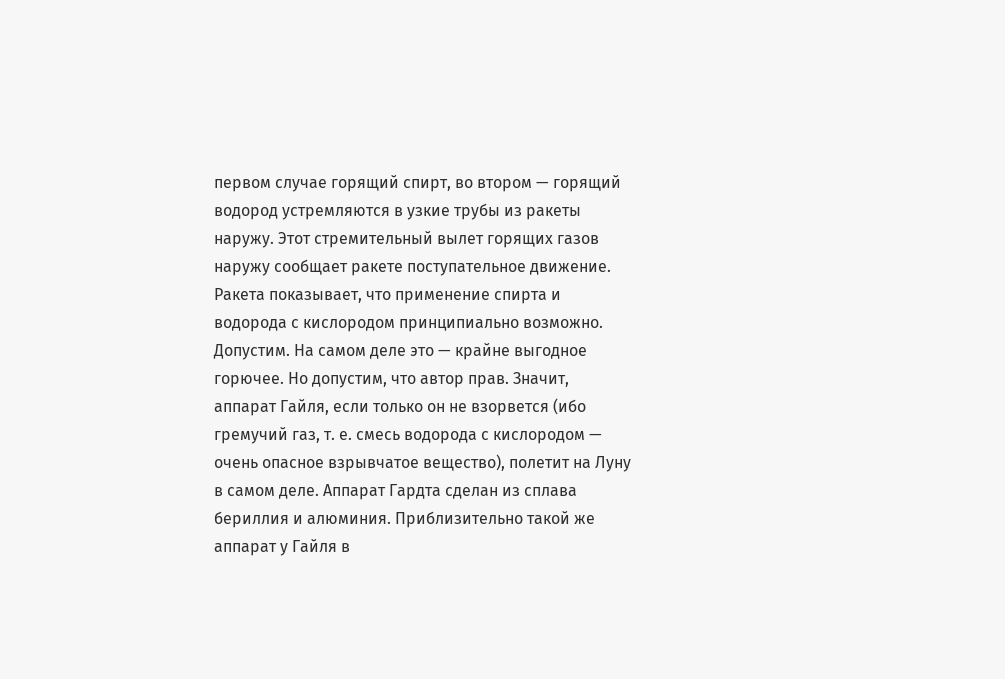первом случае горящий спирт, во втором — горящий водород устремляются в узкие трубы из ракеты наружу. Этот стремительный вылет горящих газов наружу сообщает ракете поступательное движение. Ракета показывает, что применение спирта и водорода с кислородом принципиально возможно. Допустим. На самом деле это — крайне выгодное горючее. Но допустим, что автор прав. Значит, аппарат Гайля, если только он не взорвется (ибо гремучий газ, т. е. смесь водорода с кислородом — очень опасное взрывчатое вещество), полетит на Луну в самом деле. Аппарат Гардта сделан из сплава бериллия и алюминия. Приблизительно такой же аппарат у Гайля в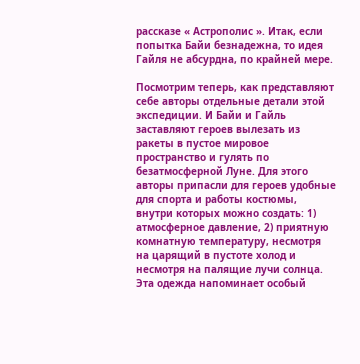рассказе « Астрополис ». Итак, если попытка Байи безнадежна, то идея Гайля не абсурдна, по крайней мере.

Посмотрим теперь, как представляют себе авторы отдельные детали этой экспедиции. И Байи и Гайль заставляют героев вылезать из ракеты в пустое мировое пространство и гулять по безатмосферной Луне. Для этого авторы припасли для героев удобные для спорта и работы костюмы, внутри которых можно создать: 1) атмосферное давление, 2) приятную комнатную температуру, несмотря на царящий в пустоте холод и несмотря на палящие лучи солнца. Эта одежда напоминает особый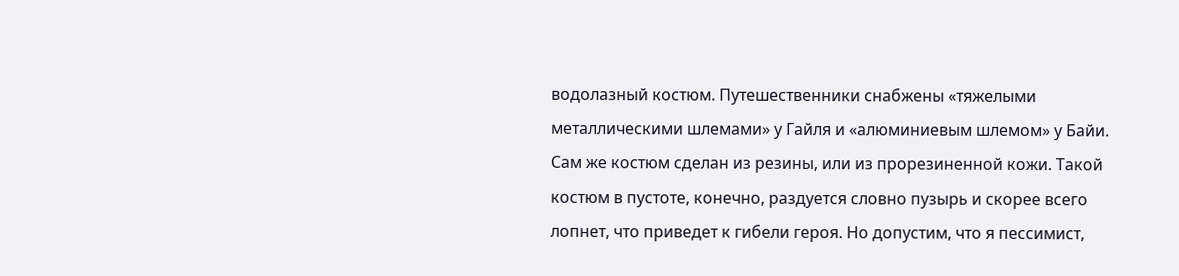водолазный костюм. Путешественники снабжены «тяжелыми металлическими шлемами» у Гайля и «алюминиевым шлемом» у Байи. Сам же костюм сделан из резины, или из прорезиненной кожи. Такой костюм в пустоте, конечно, раздуется словно пузырь и скорее всего лопнет, что приведет к гибели героя. Но допустим, что я пессимист,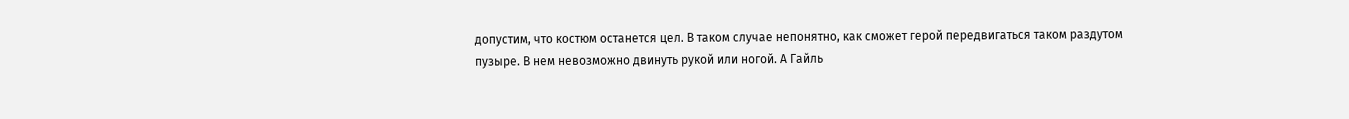допустим, что костюм останется цел. В таком случае непонятно, как сможет герой передвигаться таком раздутом пузыре. В нем невозможно двинуть рукой или ногой. А Гайль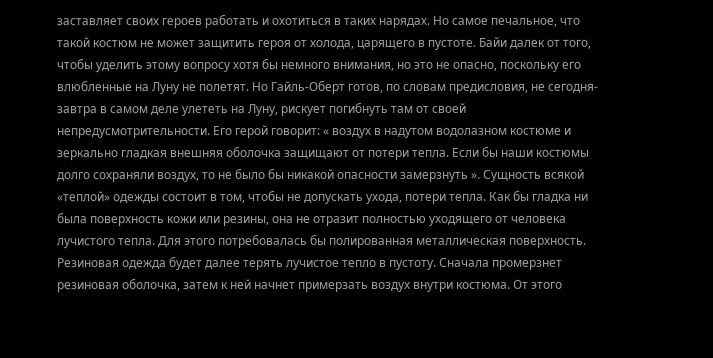заставляет своих героев работать и охотиться в таких нарядах. Но самое печальное, что такой костюм не может защитить героя от холода, царящего в пустоте. Байи далек от того, чтобы уделить этому вопросу хотя бы немного внимания, но это не опасно, поскольку его влюбленные на Луну не полетят. Но Гайль-Оберт готов, по словам предисловия, не сегодня-завтра в самом деле улететь на Луну, рискует погибнуть там от своей непредусмотрительности. Его герой говорит: « воздух в надутом водолазном костюме и зеркально гладкая внешняя оболочка защищают от потери тепла. Если бы наши костюмы долго сохраняли воздух, то не было бы никакой опасности замерзнуть ». Сущность всякой «теплой» одежды состоит в том, чтобы не допускать ухода, потери тепла. Как бы гладка ни была поверхность кожи или резины, она не отразит полностью уходящего от человека лучистого тепла. Для этого потребовалась бы полированная металлическая поверхность. Резиновая одежда будет далее терять лучистое тепло в пустоту. Сначала промерзнет резиновая оболочка, затем к ней начнет примерзать воздух внутри костюма. От этого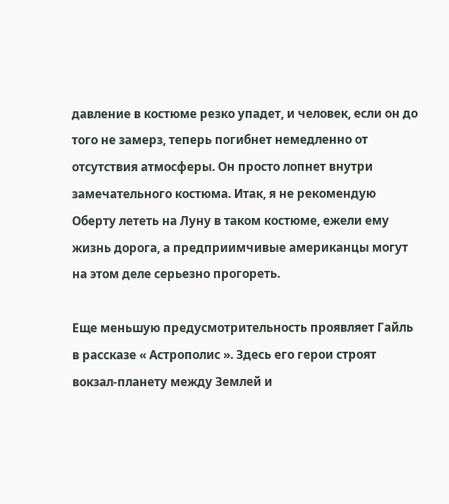давление в костюме резко упадет, и человек, если он до того не замерз, теперь погибнет немедленно от отсутствия атмосферы. Он просто лопнет внутри замечательного костюма. Итак, я не рекомендую Оберту лететь на Луну в таком костюме, ежели ему жизнь дорога, а предприимчивые американцы могут на этом деле серьезно прогореть.

Еще меньшую предусмотрительность проявляет Гайль в рассказе « Астрополис ». Здесь его герои строят вокзал-планету между Землей и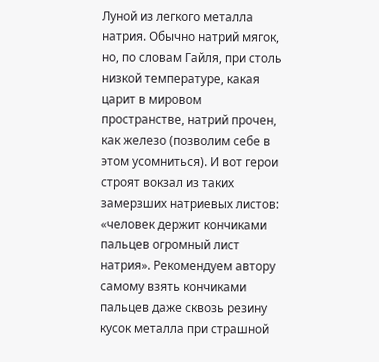Луной из легкого металла натрия. Обычно натрий мягок, но, по словам Гайля, при столь низкой температуре, какая царит в мировом пространстве, натрий прочен, как железо (позволим себе в этом усомниться). И вот герои строят вокзал из таких замерзших натриевых листов: «человек держит кончиками пальцев огромный лист натрия». Рекомендуем автору самому взять кончиками пальцев даже сквозь резину кусок металла при страшной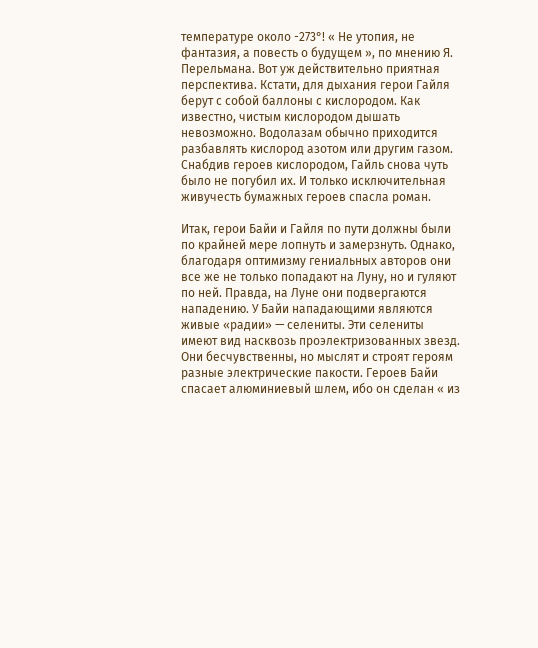температуре около -273°! « Не утопия, не фантазия, а повесть о будущем », по мнению Я. Перельмана. Вот уж действительно приятная перспектива. Кстати, для дыхания герои Гайля берут с собой баллоны с кислородом. Как известно, чистым кислородом дышать невозможно. Водолазам обычно приходится разбавлять кислород азотом или другим газом. Снабдив героев кислородом, Гайль снова чуть было не погубил их. И только исключительная живучесть бумажных героев спасла роман.

Итак, герои Байи и Гайля по пути должны были по крайней мере лопнуть и замерзнуть. Однако, благодаря оптимизму гениальных авторов они все же не только попадают на Луну, но и гуляют по ней. Правда, на Луне они подвергаются нападению. У Байи нападающими являются живые «радии» — селениты. Эти селениты имеют вид насквозь проэлектризованных звезд. Они бесчувственны, но мыслят и строят героям разные электрические пакости. Героев Байи спасает алюминиевый шлем, ибо он сделан « из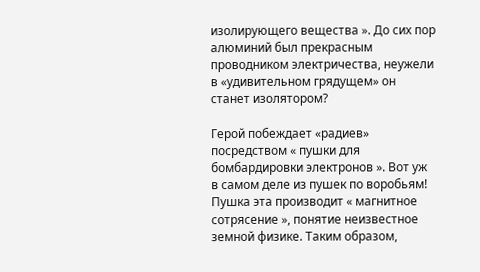изолирующего вещества ». До сих пор алюминий был прекрасным проводником электричества, неужели в «удивительном грядущем» он станет изолятором?

Герой побеждает «радиев» посредством « пушки для бомбардировки электронов ». Вот уж в самом деле из пушек по воробьям! Пушка эта производит « магнитное сотрясение », понятие неизвестное земной физике. Таким образом,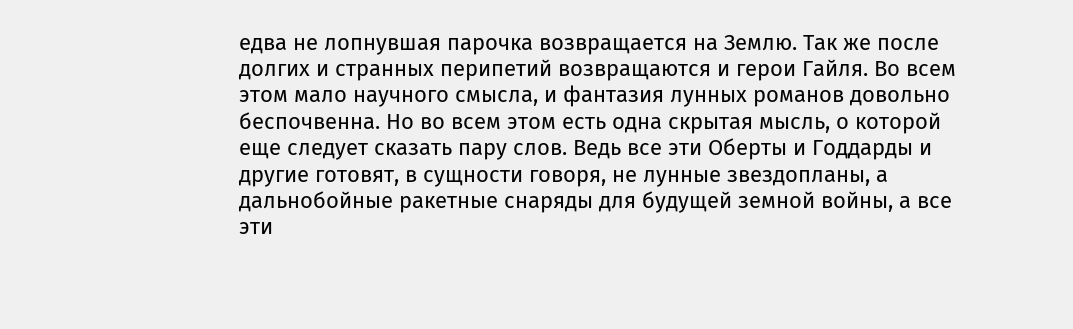едва не лопнувшая парочка возвращается на Землю. Так же после долгих и странных перипетий возвращаются и герои Гайля. Во всем этом мало научного смысла, и фантазия лунных романов довольно беспочвенна. Но во всем этом есть одна скрытая мысль, о которой еще следует сказать пару слов. Ведь все эти Оберты и Годдарды и другие готовят, в сущности говоря, не лунные звездопланы, а дальнобойные ракетные снаряды для будущей земной войны, а все эти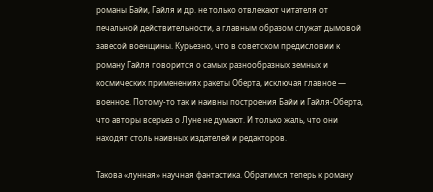романы Байи, Гайля и др. не только отвлекают читателя от печальной действительности, а главным образом служат дымовой завесой военщины. Курьезно, что в советском предисловии к роману Гайля говорится о самых разнообразных земных и космических применениях ракеты Оберта, исключая главное — военное. Потому-то так и наивны построения Байи и Гайля-Оберта, что авторы всерьез о Луне не думают. И только жаль, что они находят столь наивных издателей и редакторов.

Такова «лунная» научная фантастика. Обратимся теперь к роману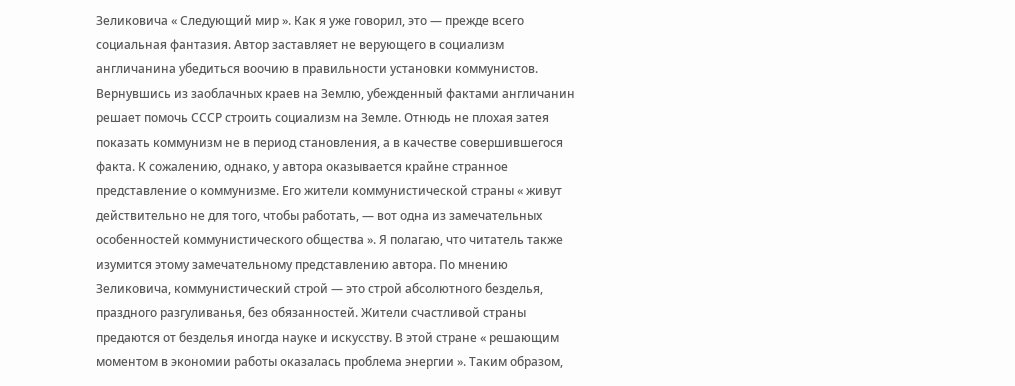Зеликовича « Следующий мир ». Как я уже говорил, это — прежде всего социальная фантазия. Автор заставляет не верующего в социализм англичанина убедиться воочию в правильности установки коммунистов. Вернувшись из заоблачных краев на Землю, убежденный фактами англичанин решает помочь СССР строить социализм на Земле. Отнюдь не плохая затея показать коммунизм не в период становления, а в качестве совершившегося факта. К сожалению, однако, у автора оказывается крайне странное представление о коммунизме. Его жители коммунистической страны « живут действительно не для того, чтобы работать, — вот одна из замечательных особенностей коммунистического общества ». Я полагаю, что читатель также изумится этому замечательному представлению автора. По мнению Зеликовича, коммунистический строй — это строй абсолютного безделья, праздного разгуливанья, без обязанностей. Жители счастливой страны предаются от безделья иногда науке и искусству. В этой стране « решающим моментом в экономии работы оказалась проблема энергии ». Таким образом,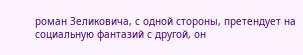роман Зеликовича, с одной стороны, претендует на социальную фантазий с другой, он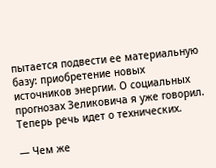пытается подвести ее материальную базу: приобретение новых источников энергии. О социальных прогнозах Зеликовича я уже говорил. Теперь речь идет о технических.

— Чем же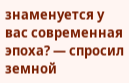знаменуется у вас современная эпоха? — спросил земной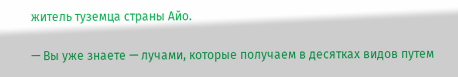житель туземца страны Айо.

— Вы уже знаете — лучами, которые получаем в десятках видов путем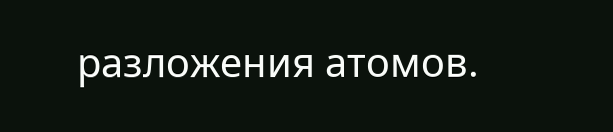разложения атомов.